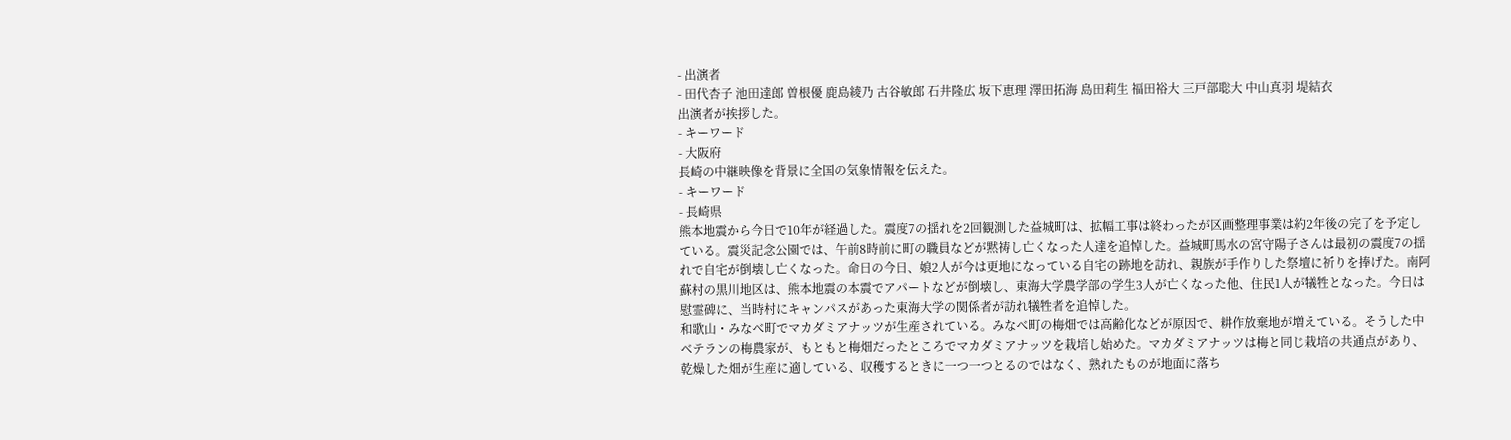- 出演者
- 田代杏子 池田達郎 曽根優 鹿島綾乃 古谷敏郎 石井隆広 坂下恵理 澤田拓海 島田莉生 福田裕大 三戸部聡大 中山真羽 堤結衣
出演者が挨拶した。
- キーワード
- 大阪府
長崎の中継映像を背景に全国の気象情報を伝えた。
- キーワード
- 長崎県
熊本地震から今日で10年が経過した。震度7の揺れを2回観測した益城町は、拡幅工事は終わったが区画整理事業は約2年後の完了を予定している。震災記念公園では、午前8時前に町の職員などが黙祷し亡くなった人達を追悼した。益城町馬水の宮守陽子さんは最初の震度7の揺れで自宅が倒壊し亡くなった。命日の今日、娘2人が今は更地になっている自宅の跡地を訪れ、親族が手作りした祭壇に祈りを捧げた。南阿蘇村の黒川地区は、熊本地震の本震でアパートなどが倒壊し、東海大学農学部の学生3人が亡くなった他、住民1人が犠牲となった。今日は慰霊碑に、当時村にキャンパスがあった東海大学の関係者が訪れ犠牲者を追悼した。
和歌山・みなべ町でマカダミアナッツが生産されている。みなべ町の梅畑では高齢化などが原因で、耕作放棄地が増えている。そうした中ベテランの梅農家が、もともと梅畑だったところでマカダミアナッツを栽培し始めた。マカダミアナッツは梅と同じ栽培の共通点があり、乾燥した畑が生産に適している、収穫するときに一つ一つとるのではなく、熟れたものが地面に落ち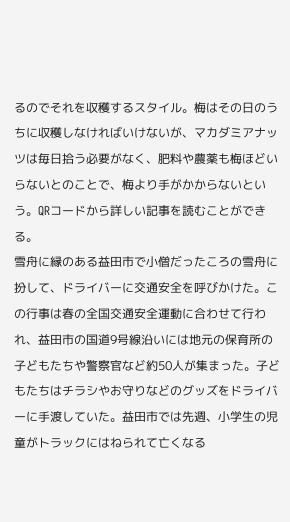るのでそれを収穫するスタイル。梅はその日のうちに収穫しなければいけないが、マカダミアナッツは毎日拾う必要がなく、肥料や農薬も梅ほどいらないとのことで、梅より手がかからないという。QRコードから詳しい記事を読むことができる。
雪舟に縁のある益田市で小僧だったころの雪舟に扮して、ドライバーに交通安全を呼びかけた。この行事は春の全国交通安全運動に合わせて行われ、益田市の国道9号線沿いには地元の保育所の子どもたちや警察官など約50人が集まった。子どもたちはチラシやお守りなどのグッズをドライバーに手渡していた。益田市では先週、小学生の児童がトラックにはねられて亡くなる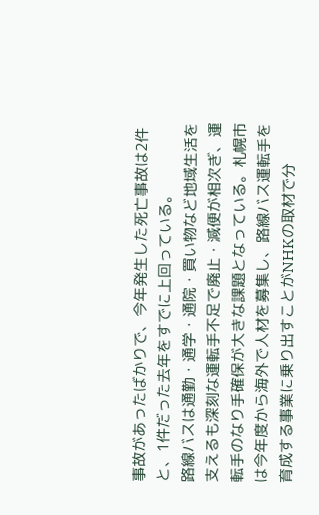事故があったばかりで、今年発生した死亡事故は2件と、1件だった去年をすでに上回っている。
路線バスは通勤・通学・通院・買い物など地域生活を支えるも深刻な運転手不足で廃止・減便が相次ぎ、運転手のなり手確保が大きな課題となっている。札幌市は今年度から海外で人材を募集し、路線バス運転手を育成する事業に乗り出すことがNHKの取材で分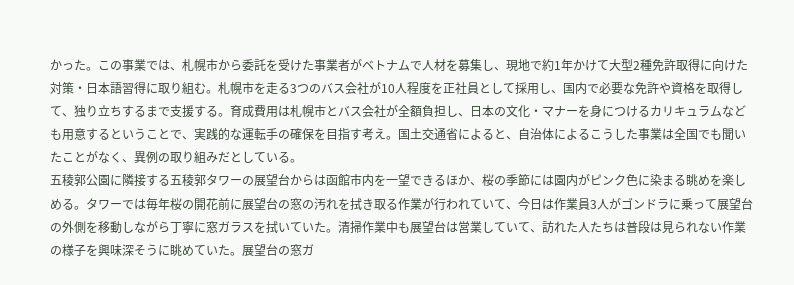かった。この事業では、札幌市から委託を受けた事業者がベトナムで人材を募集し、現地で約1年かけて大型2種免許取得に向けた対策・日本語習得に取り組む。札幌市を走る3つのバス会社が10人程度を正社員として採用し、国内で必要な免許や資格を取得して、独り立ちするまで支援する。育成費用は札幌市とバス会社が全額負担し、日本の文化・マナーを身につけるカリキュラムなども用意するということで、実践的な運転手の確保を目指す考え。国土交通省によると、自治体によるこうした事業は全国でも聞いたことがなく、異例の取り組みだとしている。
五稜郭公園に隣接する五稜郭タワーの展望台からは函館市内を一望できるほか、桜の季節には園内がピンク色に染まる眺めを楽しめる。タワーでは毎年桜の開花前に展望台の窓の汚れを拭き取る作業が行われていて、今日は作業員3人がゴンドラに乗って展望台の外側を移動しながら丁寧に窓ガラスを拭いていた。清掃作業中も展望台は営業していて、訪れた人たちは普段は見られない作業の様子を興味深そうに眺めていた。展望台の窓ガ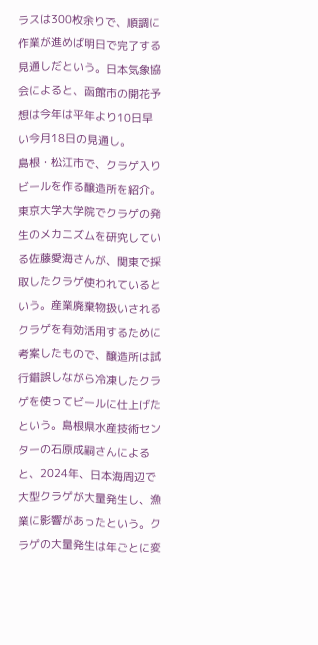ラスは300枚余りで、順調に作業が進めば明日で完了する見通しだという。日本気象協会によると、函館市の開花予想は今年は平年より10日早い今月18日の見通し。
島根・松江市で、クラゲ入りビールを作る醸造所を紹介。東京大学大学院でクラゲの発生のメカニズムを研究している佐藤愛海さんが、関東で採取したクラゲ使われているという。産業廃棄物扱いされるクラゲを有効活用するために考案したもので、醸造所は試行錯誤しながら冷凍したクラゲを使ってビールに仕上げたという。島根県水産技術センターの石原成嗣さんによると、2024年、日本海周辺で大型クラゲが大量発生し、漁業に影響があったという。クラゲの大量発生は年ごとに変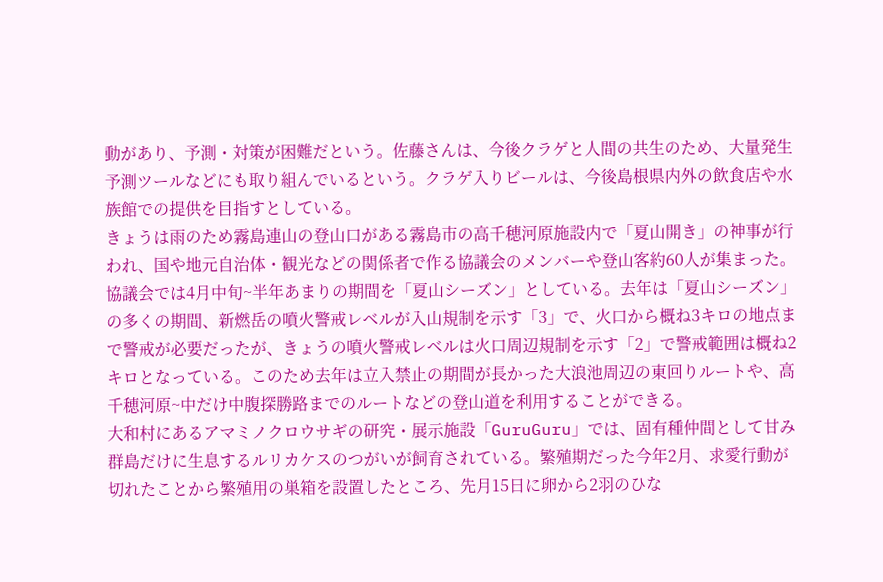動があり、予測・対策が困難だという。佐藤さんは、今後クラゲと人間の共生のため、大量発生予測ツールなどにも取り組んでいるという。クラゲ入りビールは、今後島根県内外の飲食店や水族館での提供を目指すとしている。
きょうは雨のため霧島連山の登山口がある霧島市の高千穂河原施設内で「夏山開き」の神事が行われ、国や地元自治体・観光などの関係者で作る協議会のメンバーや登山客約60人が集まった。協議会では4月中旬~半年あまりの期間を「夏山シーズン」としている。去年は「夏山シーズン」の多くの期間、新燃岳の噴火警戒レベルが入山規制を示す「3」で、火口から概ね3キロの地点まで警戒が必要だったが、きょうの噴火警戒レベルは火口周辺規制を示す「2」で警戒範囲は概ね2キロとなっている。このため去年は立入禁止の期間が長かった大浪池周辺の東回りルートや、高千穂河原~中だけ中腹探勝路までのルートなどの登山道を利用することができる。
大和村にあるアマミノクロウサギの研究・展示施設「GuruGuru」では、固有種仲間として甘み群島だけに生息するルリカケスのつがいが飼育されている。繁殖期だった今年2月、求愛行動が切れたことから繁殖用の巣箱を設置したところ、先月15日に卵から2羽のひな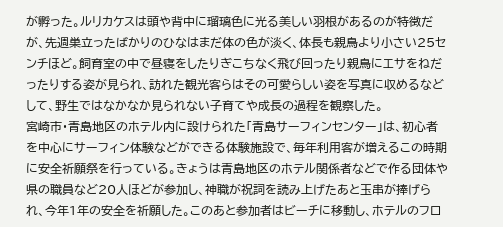が孵った。ルリカケスは頭や背中に瑠璃色に光る美しい羽根があるのが特徴だが、先週巣立ったばかりのひなはまだ体の色が淡く、体長も親鳥より小さい25センチほど。飼育室の中で昼寝をしたりぎこちなく飛び回ったり親鳥にエサをねだったりする姿が見られ、訪れた観光客らはその可愛らしい姿を写真に収めるなどして、野生ではなかなか見られない子育てや成長の過程を観察した。
宮崎市・青島地区のホテル内に設けられた「青島サーフィンセンター」は、初心者を中心にサーフィン体験などができる体験施設で、毎年利用客が増えるこの時期に安全祈願祭を行っている。きょうは青島地区のホテル関係者などで作る団体や県の職員など20人ほどが参加し、神職が祝詞を読み上げたあと玉串が捧げられ、今年1年の安全を祈願した。このあと参加者はビーチに移動し、ホテルのフロ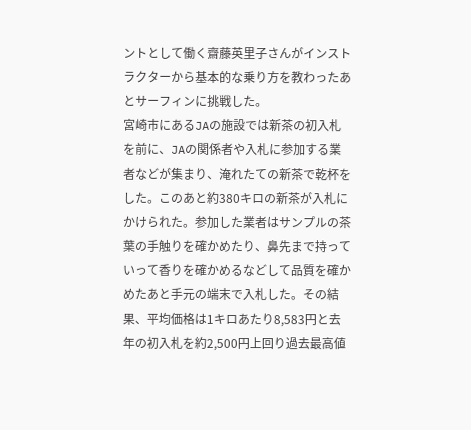ントとして働く齋藤英里子さんがインストラクターから基本的な乗り方を教わったあとサーフィンに挑戦した。
宮崎市にあるJAの施設では新茶の初入札を前に、JAの関係者や入札に参加する業者などが集まり、淹れたての新茶で乾杯をした。このあと約380キロの新茶が入札にかけられた。参加した業者はサンプルの茶葉の手触りを確かめたり、鼻先まで持っていって香りを確かめるなどして品質を確かめたあと手元の端末で入札した。その結果、平均価格は1キロあたり8,583円と去年の初入札を約2,500円上回り過去最高値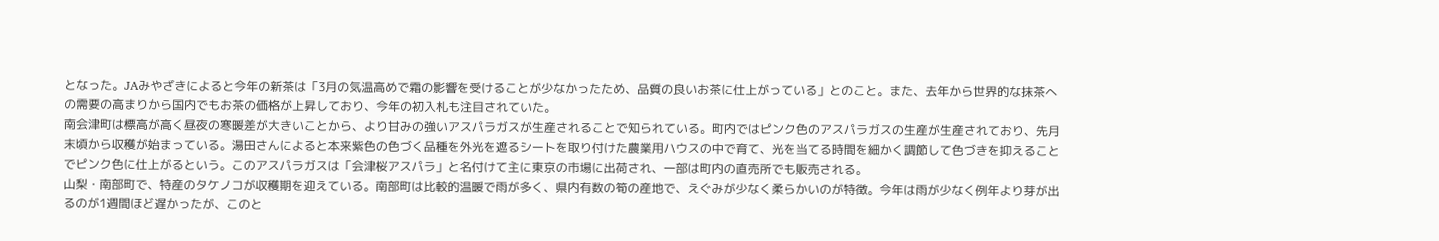となった。JAみやざきによると今年の新茶は「3月の気温高めで霜の影響を受けることが少なかったため、品質の良いお茶に仕上がっている」とのこと。また、去年から世界的な抹茶への需要の高まりから国内でもお茶の価格が上昇しており、今年の初入札も注目されていた。
南会津町は標高が高く昼夜の寒暖差が大きいことから、より甘みの強いアスパラガスが生産されることで知られている。町内ではピンク色のアスパラガスの生産が生産されており、先月末頃から収穫が始まっている。湯田さんによると本来紫色の色づく品種を外光を遮るシートを取り付けた農業用ハウスの中で育て、光を当てる時間を細かく調節して色づきを抑えることでピンク色に仕上がるという。このアスパラガスは「会津桜アスパラ」と名付けて主に東京の市場に出荷され、一部は町内の直売所でも販売される。
山梨・南部町で、特産のタケノコが収穫期を迎えている。南部町は比較的温暖で雨が多く、県内有数の筍の産地で、えぐみが少なく柔らかいのが特徴。今年は雨が少なく例年より芽が出るのが1週間ほど遅かったが、このと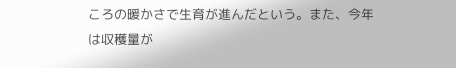ころの暖かさで生育が進んだという。また、今年は収穫量が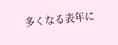多くなる表年に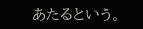あたるという。